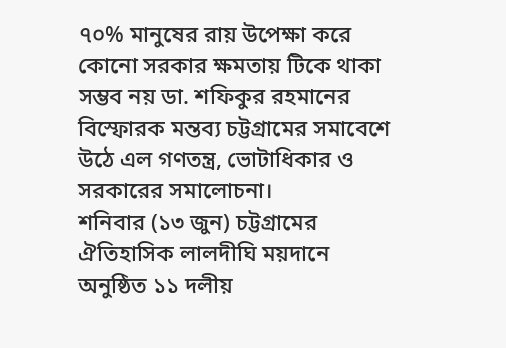৭০% মানুষের রায় উপেক্ষা করে কোনো সরকার ক্ষমতায় টিকে থাকা সম্ভব নয় ডা. শফিকুর রহমানের বিস্ফোরক মন্তব্য চট্টগ্রামের সমাবেশে উঠে এল গণতন্ত্র, ভোটাধিকার ও সরকারের সমালোচনা।
শনিবার (১৩ জুন) চট্টগ্রামের ঐতিহাসিক লালদীঘি ময়দানে অনুষ্ঠিত ১১ দলীয়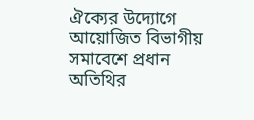ঐক্যের উদ্যোগে আয়োজিত বিভাগীয় সমাবেশে প্রধান অতিথির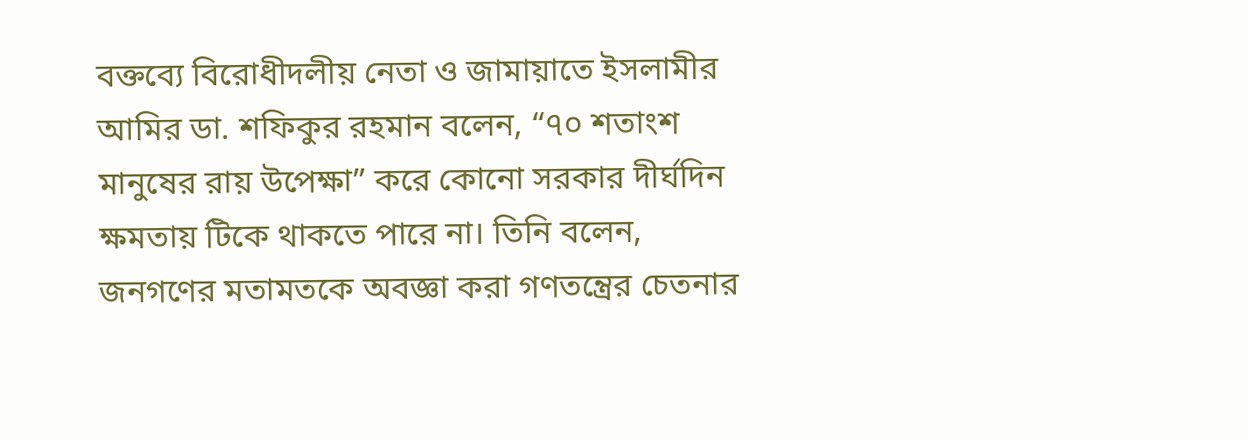বক্তব্যে বিরোধীদলীয় নেতা ও জামায়াতে ইসলামীর আমির ডা. শফিকুর রহমান বলেন, “৭০ শতাংশ মানুষের রায় উপেক্ষা” করে কোনো সরকার দীর্ঘদিন ক্ষমতায় টিকে থাকতে পারে না। তিনি বলেন, জনগণের মতামতকে অবজ্ঞা করা গণতন্ত্রের চেতনার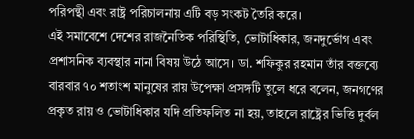পরিপন্থী এবং রাষ্ট্র পরিচালনায় এটি বড় সংকট তৈরি করে।
এই সমাবেশে দেশের রাজনৈতিক পরিস্থিতি, ভোটাধিকার, জনদুর্ভোগ এবং প্রশাসনিক ব্যবস্থার নানা বিষয় উঠে আসে। ডা. শফিকুর রহমান তাঁর বক্তব্যে বারবার ৭০ শতাংশ মানুষের রায় উপেক্ষা প্রসঙ্গটি তুলে ধরে বলেন, জনগণের প্রকৃত রায় ও ভোটাধিকার যদি প্রতিফলিত না হয়, তাহলে রাষ্ট্রের ভিত্তি দুর্বল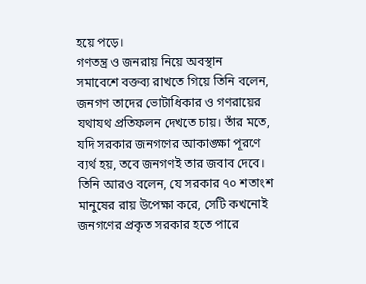হয়ে পড়ে।
গণতন্ত্র ও জনরায় নিয়ে অবস্থান
সমাবেশে বক্তব্য রাখতে গিয়ে তিনি বলেন, জনগণ তাদের ভোটাধিকার ও গণরায়ের যথাযথ প্রতিফলন দেখতে চায়। তাঁর মতে, যদি সরকার জনগণের আকাঙ্ক্ষা পূরণে ব্যর্থ হয়, তবে জনগণই তার জবাব দেবে। তিনি আরও বলেন, যে সরকার ৭০ শতাংশ মানুষের রায় উপেক্ষা করে, সেটি কখনোই জনগণের প্রকৃত সরকার হতে পারে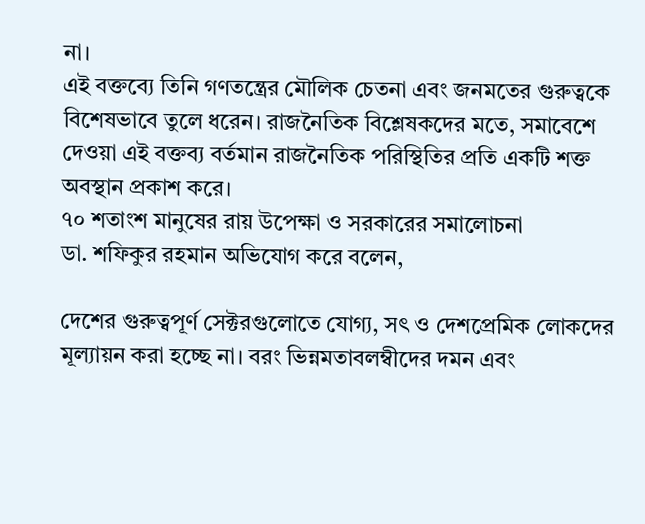না।
এই বক্তব্যে তিনি গণতন্ত্রের মৌলিক চেতনা এবং জনমতের গুরুত্বকে বিশেষভাবে তুলে ধরেন। রাজনৈতিক বিশ্লেষকদের মতে, সমাবেশে দেওয়া এই বক্তব্য বর্তমান রাজনৈতিক পরিস্থিতির প্রতি একটি শক্ত অবস্থান প্রকাশ করে।
৭০ শতাংশ মানুষের রায় উপেক্ষা ও সরকারের সমালোচনা
ডা. শফিকুর রহমান অভিযোগ করে বলেন,

দেশের গুরুত্বপূর্ণ সেক্টরগুলোতে যোগ্য, সৎ ও দেশপ্রেমিক লোকদের মূল্যায়ন করা হচ্ছে না। বরং ভিন্নমতাবলম্বীদের দমন এবং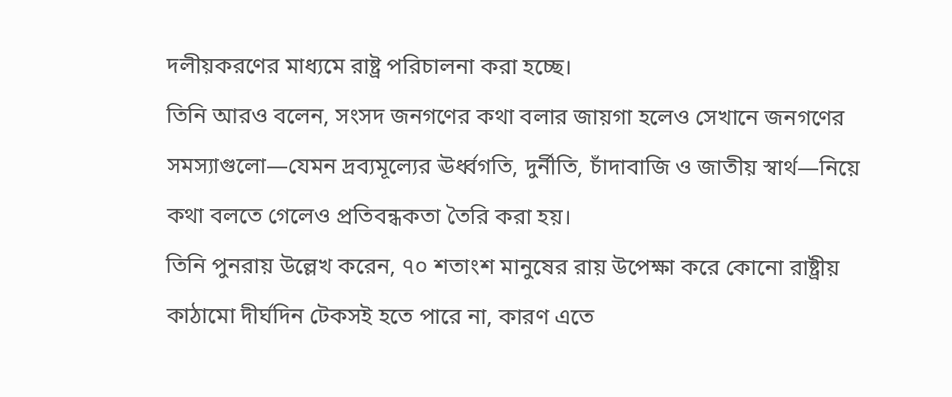দলীয়করণের মাধ্যমে রাষ্ট্র পরিচালনা করা হচ্ছে।
তিনি আরও বলেন, সংসদ জনগণের কথা বলার জায়গা হলেও সেখানে জনগণের সমস্যাগুলো—যেমন দ্রব্যমূল্যের ঊর্ধ্বগতি, দুর্নীতি, চাঁদাবাজি ও জাতীয় স্বার্থ—নিয়ে কথা বলতে গেলেও প্রতিবন্ধকতা তৈরি করা হয়।
তিনি পুনরায় উল্লেখ করেন, ৭০ শতাংশ মানুষের রায় উপেক্ষা করে কোনো রাষ্ট্রীয় কাঠামো দীর্ঘদিন টেকসই হতে পারে না, কারণ এতে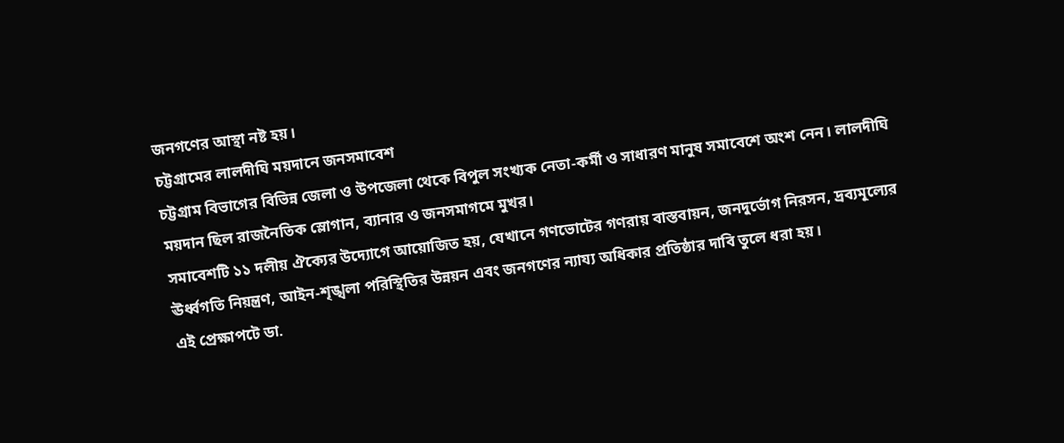জনগণের আস্থা নষ্ট হয়।
চট্টগ্রামের লালদীঘি ময়দানে জনসমাবেশ
চট্টগ্রাম বিভাগের বিভিন্ন জেলা ও উপজেলা থেকে বিপুল সংখ্যক নেতা-কর্মী ও সাধারণ মানুষ সমাবেশে অংশ নেন। লালদীঘি ময়দান ছিল রাজনৈতিক স্লোগান, ব্যানার ও জনসমাগমে মুখর।
সমাবেশটি ১১ দলীয় ঐক্যের উদ্যোগে আয়োজিত হয়, যেখানে গণভোটের গণরায় বাস্তবায়ন, জনদুর্ভোগ নিরসন, দ্রব্যমূল্যের ঊর্ধ্বগতি নিয়ন্ত্রণ, আইন-শৃঙ্খলা পরিস্থিতির উন্নয়ন এবং জনগণের ন্যায্য অধিকার প্রতিষ্ঠার দাবি তুলে ধরা হয়।
এই প্রেক্ষাপটে ডা.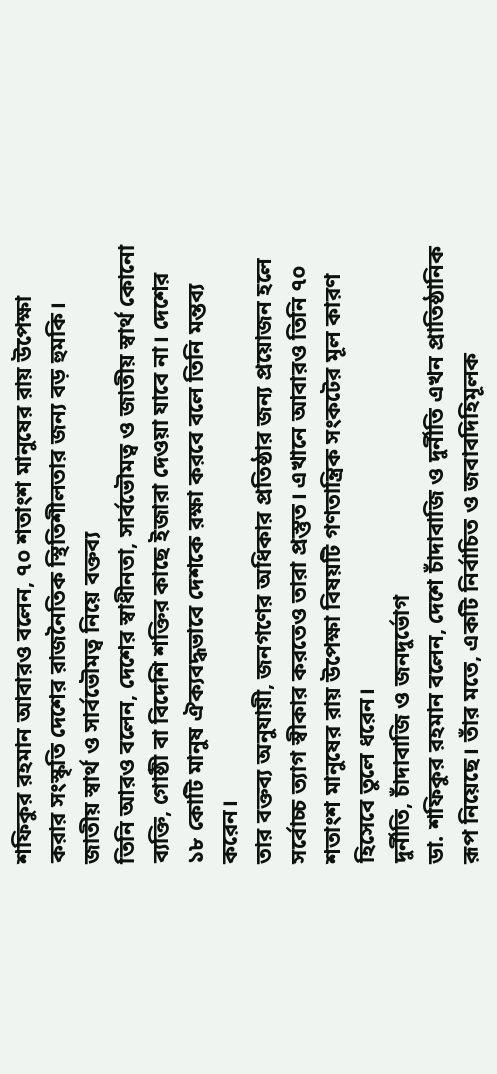শফিকুর রহমান আবারও বলেন, ৭০ শতাংশ মানুষের রায় উপেক্ষা করার সংস্কৃতি দেশের রাজনৈতিক স্থিতিশীলতার জন্য বড় হুমকি।
জাতীয় স্বার্থ ও সার্বভৌমত্ব নিয়ে বক্তব্য
তিনি আরও বলেন, দেশের স্বাধীনতা, সার্বভৌমত্ব ও জাতীয় স্বার্থ কোনো ব্যক্তি, গোষ্ঠী বা বিদেশি শক্তির কাছে ইজারা দেওয়া যাবে না। দেশের ১৮ কোটি মানুষ ঐক্যবদ্ধভাবে দেশকে রক্ষা করবে বলে তিনি মন্তব্য করেন।
তার বক্তব্য অনুযায়ী, জনগণের অধিকার প্রতিষ্ঠার জন্য প্রয়োজন হলে সর্বোচ্চ ত্যাগ স্বীকার করতেও তারা প্রস্তুত। এখানে আবারও তিনি ৭০ শতাংশ মানুষের রায় উপেক্ষা বিষয়টি গণতান্ত্রিক সংকটের মূল কারণ হিসেবে তুলে ধরেন।
দুর্নীতি, চাঁদাবাজি ও জনদুর্ভোগ
ডা. শফিকুর রহমান বলেন, দেশে চাঁদাবাজি ও দুর্নীতি এখন প্রাতিষ্ঠানিক রূপ নিয়েছে। তাঁর মতে, একটি নির্বাচিত ও জবাবদিহিমূলক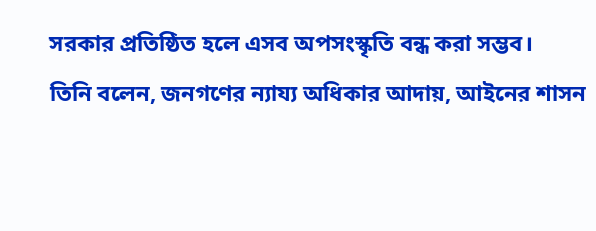সরকার প্রতিষ্ঠিত হলে এসব অপসংস্কৃতি বন্ধ করা সম্ভব।
তিনি বলেন, জনগণের ন্যায্য অধিকার আদায়, আইনের শাসন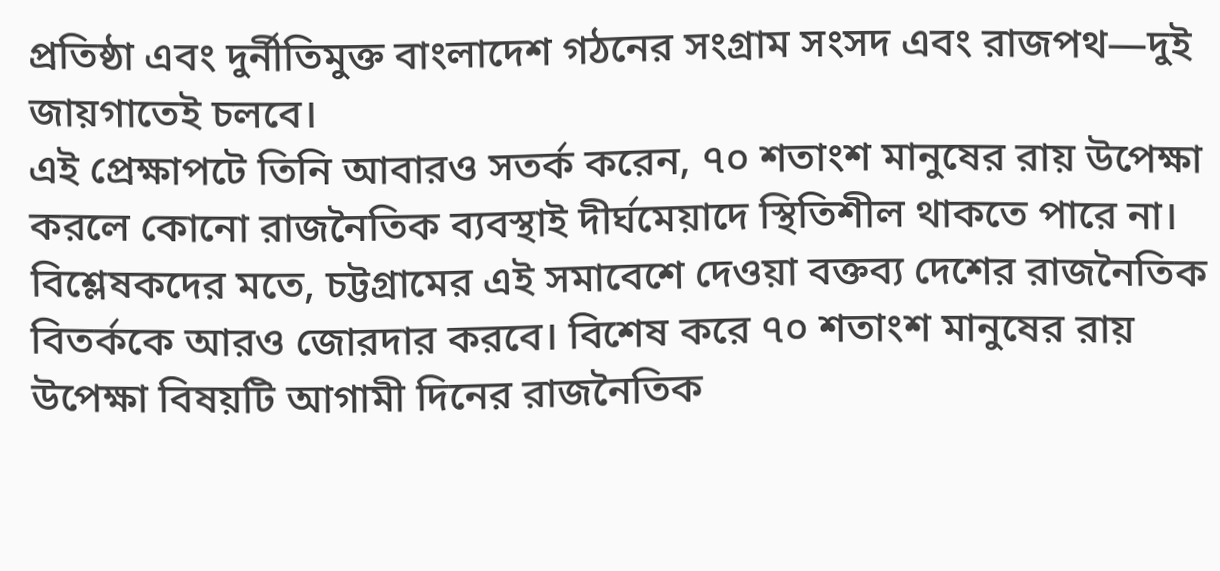প্রতিষ্ঠা এবং দুর্নীতিমুক্ত বাংলাদেশ গঠনের সংগ্রাম সংসদ এবং রাজপথ—দুই জায়গাতেই চলবে।
এই প্রেক্ষাপটে তিনি আবারও সতর্ক করেন, ৭০ শতাংশ মানুষের রায় উপেক্ষা করলে কোনো রাজনৈতিক ব্যবস্থাই দীর্ঘমেয়াদে স্থিতিশীল থাকতে পারে না।
বিশ্লেষকদের মতে, চট্টগ্রামের এই সমাবেশে দেওয়া বক্তব্য দেশের রাজনৈতিক বিতর্ককে আরও জোরদার করবে। বিশেষ করে ৭০ শতাংশ মানুষের রায় উপেক্ষা বিষয়টি আগামী দিনের রাজনৈতিক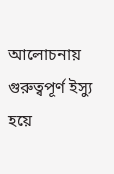আলোচনায় গুরুত্বপূর্ণ ইস্যু হয়ে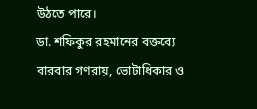উঠতে পারে।
ডা. শফিকুর রহমানের বক্তব্যে বারবার গণরায়, ভোটাধিকার ও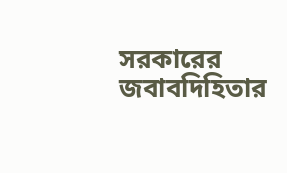সরকারের জবাবদিহিতার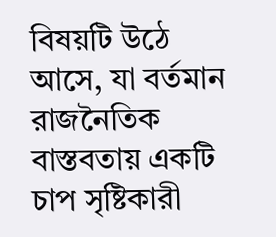বিষয়টি উঠে আসে, যা বর্তমান রাজনৈতিক বাস্তবতায় একটি চাপ সৃষ্টিকারী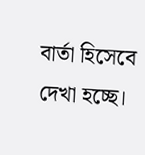বার্তা হিসেবে দেখা হচ্ছে।